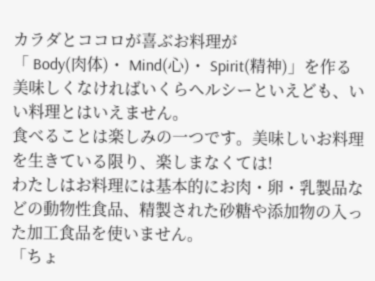カラダとココロが喜ぶお料理が
「 Body(肉体)・ Mind(心)・ Spirit(精神)」を作る
美味しくなければいくらヘルシーといえども、いい料理とはいえません。
食べることは楽しみの一つです。美味しいお料理を生きている限り、楽しまなくては!
わたしはお料理には基本的にお肉・卵・乳製品などの動物性食品、精製された砂糖や添加物の入った加工食品を使いません。
「ちょ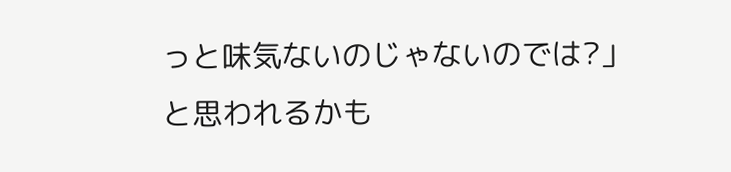っと味気ないのじゃないのでは?」
と思われるかも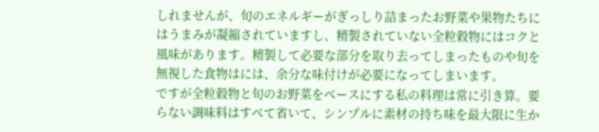しれませんが、旬のエネルギーがぎっしり詰まったお野菜や果物たちにはうまみが凝縮されていますし、精製されていない全粒穀物にはコクと風味があります。精製して必要な部分を取り去ってしまったものや旬を無視した食物はには、余分な味付けが必要になってしまいます。
ですが全粒穀物と旬のお野菜をベースにする私の料理は常に引き算。要らない調味料はすべて省いて、シンプルに素材の持ち味を最大限に生か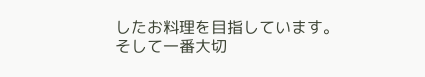したお料理を目指しています。
そして一番大切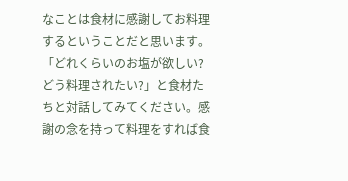なことは食材に感謝してお料理するということだと思います。
「どれくらいのお塩が欲しい?どう料理されたい?」と食材たちと対話してみてください。感謝の念を持って料理をすれば食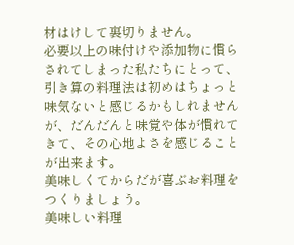材はけして裏切りません。
必要以上の味付けや添加物に慣らされてしまった私たちにとって、引き算の料理法は初めはちょっと味気ないと感じるかもしれませんが、だんだんと味覚や体が慣れてきて、その心地よさを感じることが出来ます。
美味しくてからだが喜ぶお料理をつくりましょう。
美味しい料理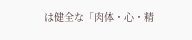は健全な「肉体・心・精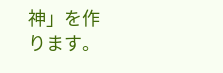神」を作ります。